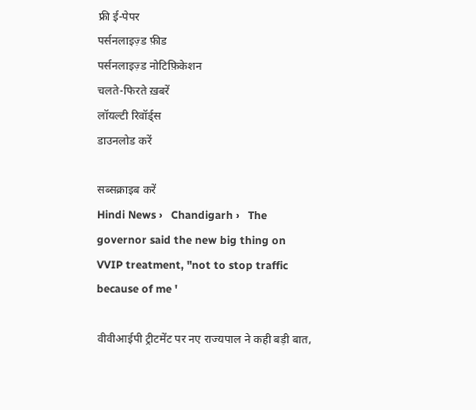फ्री ई-पेपर
पर्सनलाइज़्ड फ़ीड
पर्सनलाइज़्ड नोटिफ़िकेशन
चलते-फिरते ख़बरें
लॉयल्टी रिवॉर्ड्स
डाउनलोड करें

सब्सक्राइब करें
Hindi News ›   Chandigarh ›   The governor said the new big thing on VVIP treatment, "not to stop traffic because of me '

वीवीआईपी ट्रीटमेंट पर नए राज्यपाल ने कही बड़ी बात,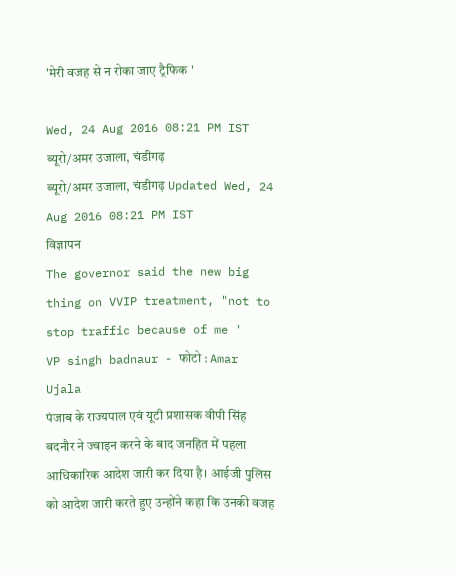'मेरी वजह से न रोका जाए ट्रैफिक '

Wed, 24 Aug 2016 08:21 PM IST
ब्यूरो/अमर उजाला, चंडीगढ़
ब्यूरो/अमर उजाला, चंडीगढ़ Updated Wed, 24 Aug 2016 08:21 PM IST
विज्ञापन
The governor said the new big thing on VVIP treatment, "not to stop traffic because of me '
VP singh badnaur - फोटो : Amar Ujala
पंजाब के राज्यपाल एवं यूटी प्रशासक वीपी सिंह बदनौर ने ज्वाइन करने के बाद जनहित में पहला आधिकारिक आदेश जारी कर दिया है। आईजी पुलिस को आदेश जारी करते हुए उन्होंने कहा कि उनकी वजह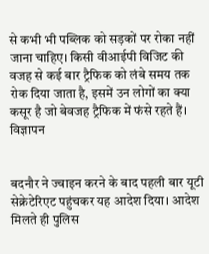से कभी भी पब्लिक को सड़कों पर रोका नहीं जाना चाहिए। किसी वीआईपी विजिट की वजह से कई बार ट्रैफिक को लंबे समय तक रोक दिया जाता है, इसमें उन लोगों का क्या कसूर है जो बेवजह ट्रैफिक में फंसे रहते हैं।
विज्ञापन


बदनौर ने ज्वाइन करने के बाद पहली बार यूटी सेक्रेटेरिएट पहुंचकर यह आदेश दिया। आदेश मिलते ही पुलिस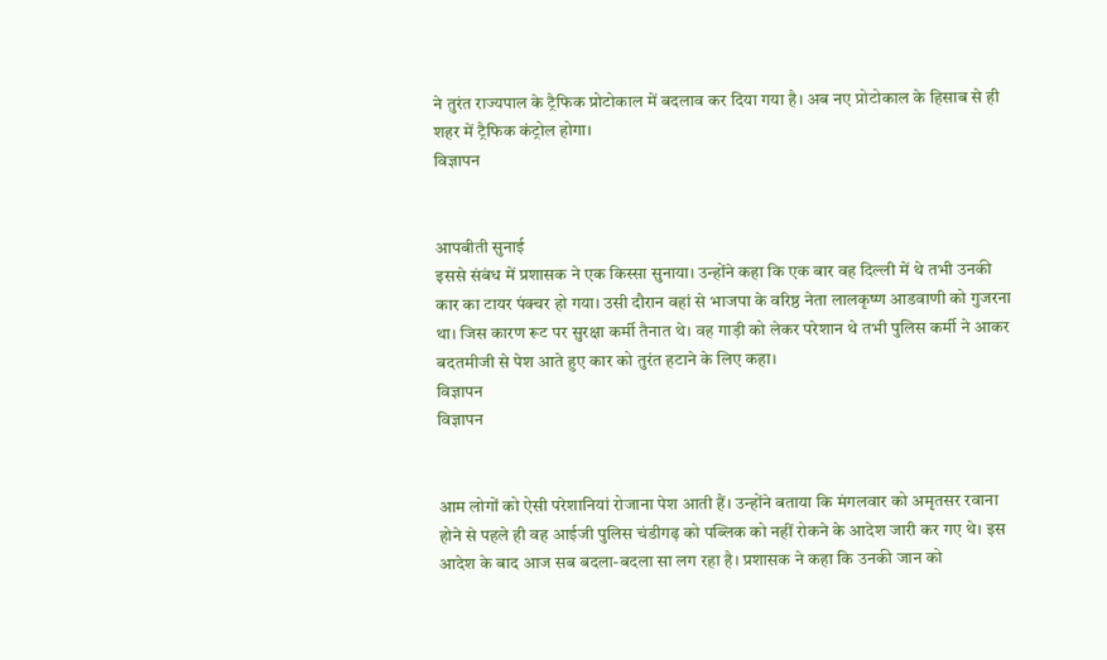ने तुरंत राज्यपाल के ट्रैफिक प्रोटोकाल में बदलाव कर दिया गया है। अब नए प्रोटोकाल के हिसाब से ही शहर में ट्रैफिक कंट्रोल होगा।
विज्ञापन


आपबीती सुनाई
इससे संबंध में प्रशासक ने एक किस्सा सुनाया। उन्होंने कहा कि एक बार वह दिल्ली में थे तभी उनकी कार का टायर पंक्चर हो गया। उसी दौरान वहां से भाजपा के वरिष्ठ नेता लालकृष्ण आडवाणी को गुजरना था। जिस कारण रूट पर सुरक्षा कर्मी तैनात थे। वह गाड़ी को लेकर परेशान थे तभी पुलिस कर्मी ने आकर बदतमीजी से पेश आते हुए कार को तुरंत हटाने के लिए कहा।
विज्ञापन
विज्ञापन


आम लोगों को ऐसी परेशानियां रोजाना पेश आती हैं। उन्होंने बताया कि मंगलवार को अमृतसर रवाना होने से पहले ही वह आईजी पुलिस चंडीगढ़ को पब्लिक को नहीं रोकने के आदेश जारी कर गए थे। इस आदेश के बाद आज सब बदला-बदला सा लग रहा है। प्रशासक ने कहा कि उनकी जान को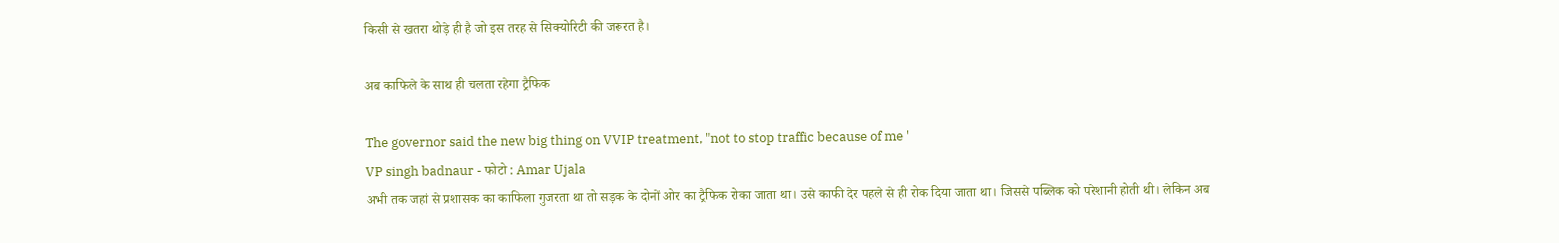किसी से खतरा थोड़े ही है जो इस तरह से सिक्योरिटी की जरूरत है।

अब काफिले के साथ ही चलता रहेगा ट्रैफिक

The governor said the new big thing on VVIP treatment, "not to stop traffic because of me '
VP singh badnaur - फोटो : Amar Ujala
अभी तक जहां से प्रशासक का काफिला गुजरता था तो सड़क के दोनों ओर का ट्रैफिक रोका जाता था। उसे काफी देर पहले से ही रोक दिया जाता था। जिससे पब्लिक को परेशानी होती थी। लेकिन अब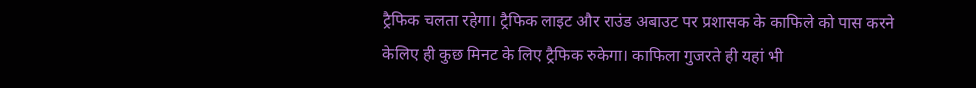ट्रैफिक चलता रहेगा। ट्रैफिक लाइट और राउंड अबाउट पर प्रशासक के काफिले को पास करने केलिए ही कुछ मिनट के लिए ट्रैफिक रुकेगा। काफिला गुजरते ही यहां भी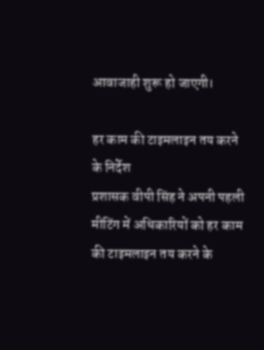आवाजाही शुरू हो जाएगी।

हर काम की टाइमलाइन तय करने के निर्देश
प्रशासक वीपी सिंह ने अपनी पहली मीटिंग में अधिकारियों को हर काम की टाइमलाइन तय करने के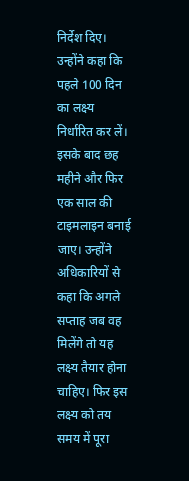निर्देश दिए। उन्होंने कहा कि पहले 100 दिन का लक्ष्य निर्धारित कर लें। इसके बाद छह महीने और फिर एक साल की टाइमलाइन बनाई जाए। उन्होंने अधिकारियों से कहा कि अगले सप्ताह जब वह मिलेंगे तो यह लक्ष्य तैयार होना चाहिए। फिर इस लक्ष्य को तय समय में पूरा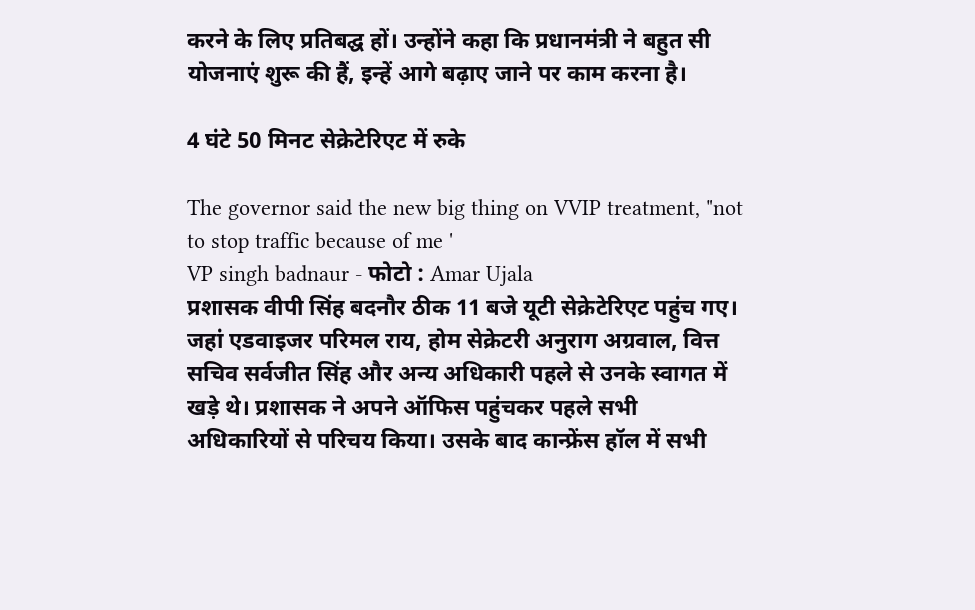करने के लिए प्रतिबद्घ हों। उन्होंने कहा कि प्रधानमंत्री ने बहुत सी योजनाएं शुरू की हैं, इन्हें आगे बढ़ाए जाने पर काम करना है।

4 घंटे 50 मिनट सेक्रेटेरिएट में रुके

The governor said the new big thing on VVIP treatment, "not to stop traffic because of me '
VP singh badnaur - फोटो : Amar Ujala
प्रशासक वीपी सिंह बदनौर ठीक 11 बजे यूटी सेक्रेटेरिएट पहुंच गए। जहां एडवाइजर परिमल राय, होम सेक्रेटरी अनुराग अग्रवाल, वित्त सचिव सर्वजीत सिंह और अन्य अधिकारी पहले से उनके स्वागत में खड़े थे। प्रशासक ने अपने ऑफिस पहुंचकर पहले सभी अधिकारियों से परिचय किया। उसके बाद कान्फ्रेंस हॉल में सभी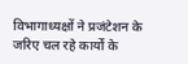विभागाध्यक्षों ने प्रजंटेशन के जरिए चल रहे कार्यों के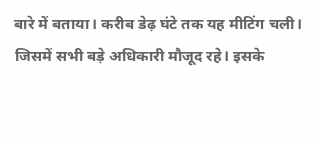बारे में बताया। करीब डेढ़ घंटे तक यह मीटिंग चली। जिसमें सभी बड़े अधिकारी मौजूद रहे। इसके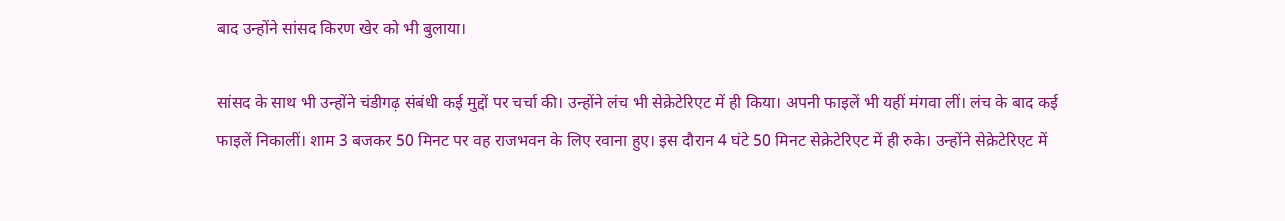बाद उन्होंने सांसद किरण खेर को भी बुलाया।

सांसद के साथ भी उन्होंने चंडीगढ़ संबंधी कई मुद्दों पर चर्चा की। उन्होंने लंच भी सेक्रेटेरिएट में ही किया। अपनी फाइलें भी यहीं मंगवा लीं। लंच के बाद कई फाइलें निकालीं। शाम 3 बजकर 50 मिनट पर वह राजभवन के लिए रवाना हुए। इस दौरान 4 घंटे 50 मिनट सेक्रेटेरिएट में ही रुके। उन्होंने सेक्रेटेरिएट में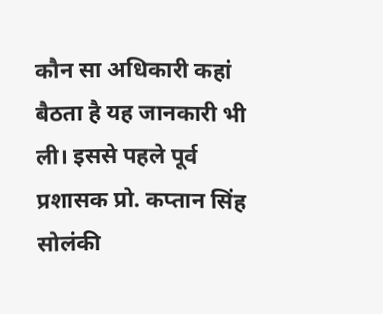कौन सा अधिकारी कहां बैठता है यह जानकारी भी ली। इससे पहले पूर्व प्रशासक प्रो. कप्तान सिंह सोलंकी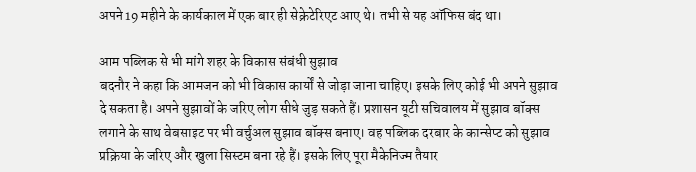अपने 19 महीने के कार्यकाल में एक बार ही सेक्रेटेरिएट आए थे। तभी से यह ऑफिस बंद था।

आम पब्लिक से भी मांगे शहर के विकास संबंधी सुझाव
बदनौर ने कहा कि आमजन को भी विकास कार्यों से जोड़ा जाना चाहिए। इसके लिए कोई भी अपने सुझाव दे सकता है। अपने सुझावों के जरिए लोग सीधे जुड़ सकते हैं। प्रशासन यूटी सचिवालय में सुझाव बॉक्स लगाने के साथ वेबसाइट पर भी वर्चुअल सुझाव बॉक्स बनाए। वह पब्लिक दरबार के कान्सेप्ट को सुझाव प्रक्रिया के जरिए और खुला सिस्टम बना रहे हैं। इसके लिए पूरा मैकेनिज्म तैयार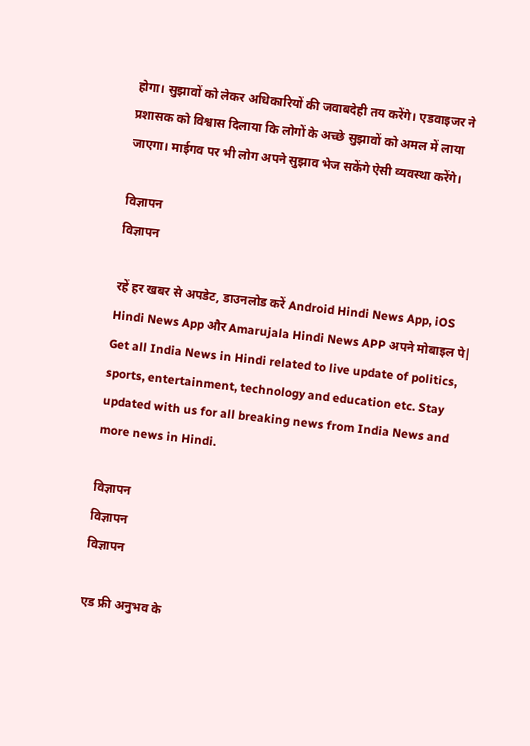होगा। सुझावों को लेकर अधिकारियों की जवाबदेही तय करेंगे। एडवाइजर ने प्रशासक को विश्वास दिलाया कि लोगों के अच्छे सुझावों को अमल में लाया जाएगा। माईगव पर भी लोग अपने सुझाव भेज सकेंगे ऐसी व्यवस्था करेंगे।

विज्ञापन
विज्ञापन

रहें हर खबर से अपडेट, डाउनलोड करें Android Hindi News App, iOS Hindi News App और Amarujala Hindi News APP अपने मोबाइल पे|
Get all India News in Hindi related to live update of politics, sports, entertainment, technology and education etc. Stay updated with us for all breaking news from India News and more news in Hindi.

विज्ञापन
विज्ञापन
विज्ञापन

एड फ्री अनुभव के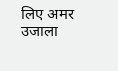लिए अमर उजाला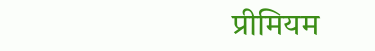प्रीमियम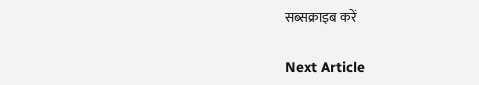सब्सक्राइब करें

Next Article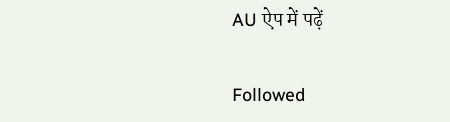AU ऐप में पढ़ें

Followed